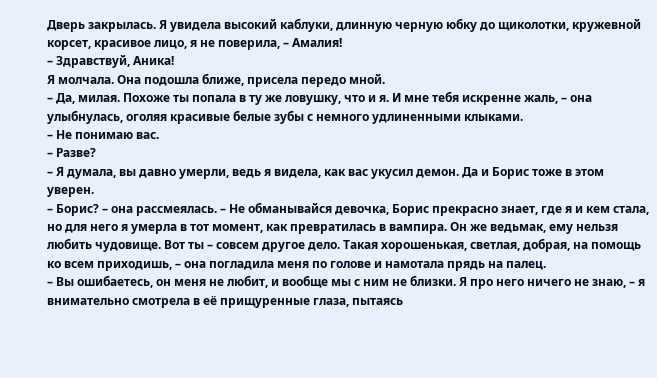Дверь закрылась. Я увидела высокий каблуки, длинную черную юбку до щиколотки, кружевной корсет, красивое лицо, я не поверила, – Амалия!
– Здравствуй, Аника!
Я молчала. Она подошла ближе, присела передо мной.
– Да, милая. Похоже ты попала в ту же ловушку, что и я. И мне тебя искренне жаль, – она улыбнулась, оголяя красивые белые зубы с немного удлиненными клыками.
– Не понимаю вас.
– Разве?
– Я думала, вы давно умерли, ведь я видела, как вас укусил демон. Да и Борис тоже в этом уверен.
– Борис? – она рассмеялась. – Не обманывайся девочка, Борис прекрасно знает, где я и кем стала, но для него я умерла в тот момент, как превратилась в вампира. Он же ведьмак, ему нельзя любить чудовище. Вот ты – совсем другое дело. Такая хорошенькая, светлая, добрая, на помощь ко всем приходишь, – она погладила меня по голове и намотала прядь на палец.
– Вы ошибаетесь, он меня не любит, и вообще мы с ним не близки. Я про него ничего не знаю, – я внимательно смотрела в её прищуренные глаза, пытаясь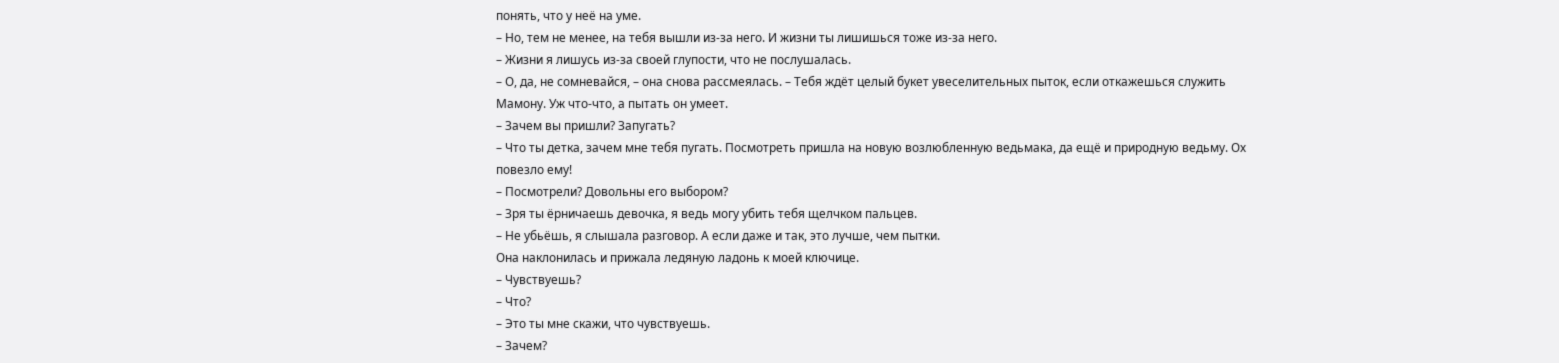понять, что у неё на уме.
– Но, тем не менее, на тебя вышли из-за него. И жизни ты лишишься тоже из-за него.
– Жизни я лишусь из-за своей глупости, что не послушалась.
– О, да, не сомневайся, – она снова рассмеялась. – Тебя ждёт целый букет увеселительных пыток, если откажешься служить Мамону. Уж что-что, а пытать он умеет.
– Зачем вы пришли? Запугать?
– Что ты детка, зачем мне тебя пугать. Посмотреть пришла на новую возлюбленную ведьмака, да ещё и природную ведьму. Ох повезло ему!
– Посмотрели? Довольны его выбором?
– Зря ты ёрничаешь девочка, я ведь могу убить тебя щелчком пальцев.
– Не убьёшь, я слышала разговор. А если даже и так, это лучше, чем пытки.
Она наклонилась и прижала ледяную ладонь к моей ключице.
– Чувствуешь?
– Что?
– Это ты мне скажи, что чувствуешь.
– Зачем?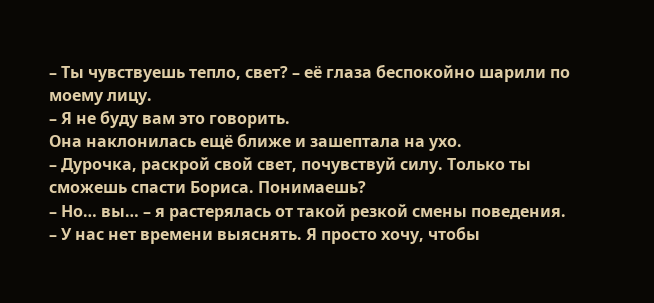– Ты чувствуешь тепло, свет? – её глаза беспокойно шарили по моему лицу.
– Я не буду вам это говорить.
Она наклонилась ещё ближе и зашептала на ухо.
– Дурочка, раскрой свой свет, почувствуй силу. Только ты сможешь спасти Бориса. Понимаешь?
– Но… вы… – я растерялась от такой резкой смены поведения.
– У нас нет времени выяснять. Я просто хочу, чтобы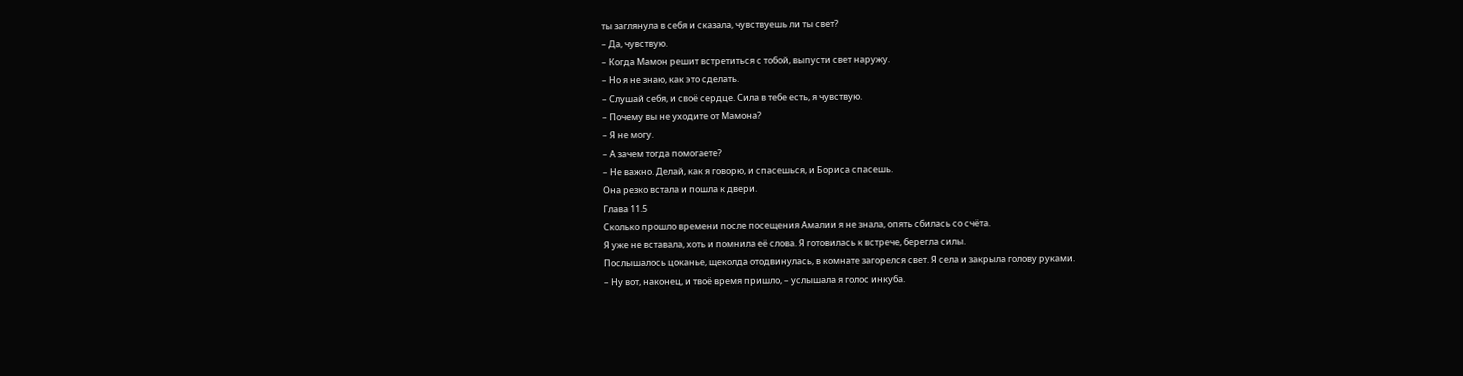ты заглянула в себя и сказала, чувствуешь ли ты свет?
– Да, чувствую.
– Когда Мамон решит встретиться с тобой, выпусти свет наружу.
– Но я не знаю, как это сделать.
– Слушай себя, и своё сердце. Сила в тебе есть, я чувствую.
– Почему вы не уходите от Мамона?
– Я не могу.
– А зачем тогда помогаете?
– Не важно. Делай, как я говорю, и спасешься, и Бориса спасешь.
Она резко встала и пошла к двери.
Глава 11.5
Сколько прошло времени после посещения Амалии я не знала, опять сбилась со счёта.
Я уже не вставала, хоть и помнила её слова. Я готовилась к встрече, берегла силы.
Послышалось цоканье, щеколда отодвинулась, в комнате загорелся свет. Я села и закрыла голову руками.
– Ну вот, наконец, и твоё время пришло, – услышала я голос инкуба.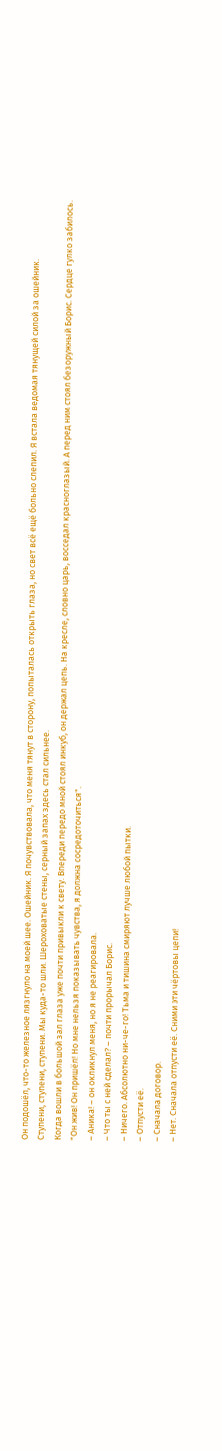Он подошёл, что-то железное лязгнуло на моей шее. Ошейник. Я почувствовала, что меня тянут в сторону, попыталась открыть глаза, но свет всё ещё больно слепил. Я встала ведомая тянущей силой за ошейник.
Ступени, ступени, ступени. Мы куда-то шли. Шероховатые стены, серный запах здесь стал сильнее.
Когда вошли в большой зал глаза уже почти привыкли к свету. Впереди передо мной стоял инкуб, он держал цепь. На кресле, словно царь, восседал красноглазый. А перед ним стоял безоружный Борис. Сердце гулко забилось.
"Он жив! Он пришёл! Но мне нельзя показывать чувства, я должна сосредоточиться".
– Аника! – он окликнул меня, но я не реагировала.
– Что ты с ней сделал? – почти прорычал Борис.
– Ничего. Абсолютно ни-че-го! Тьма и тишина смиряют лучше любой пытки.
– Отпусти её.
– Сначала договор.
– Нет. Сначала отпусти её. Сними эти чёртовы цепи!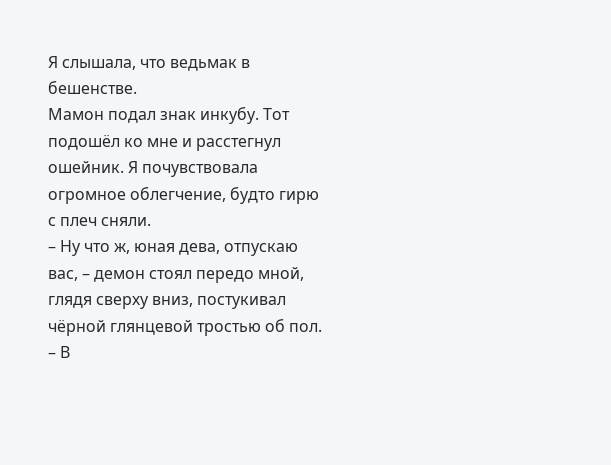Я слышала, что ведьмак в бешенстве.
Мамон подал знак инкубу. Тот подошёл ко мне и расстегнул ошейник. Я почувствовала огромное облегчение, будто гирю с плеч сняли.
– Ну что ж, юная дева, отпускаю вас, – демон стоял передо мной, глядя сверху вниз, постукивал чёрной глянцевой тростью об пол. – В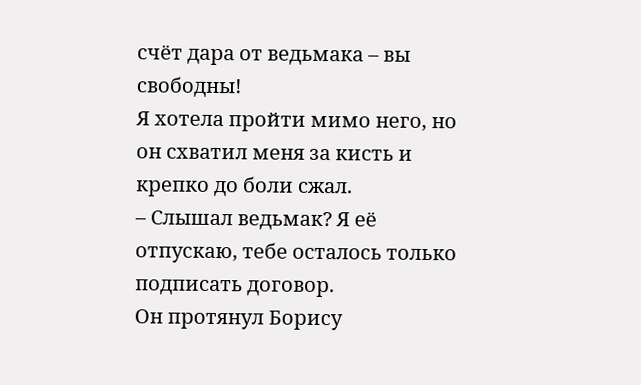счёт дара от ведьмака – вы свободны!
Я хотела пройти мимо него, но он схватил меня за кисть и крепко до боли сжал.
– Слышал ведьмак? Я её отпускаю, тебе осталось только подписать договор.
Он протянул Борису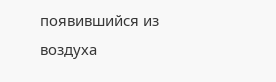появившийся из воздуха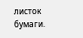листок бумаги.